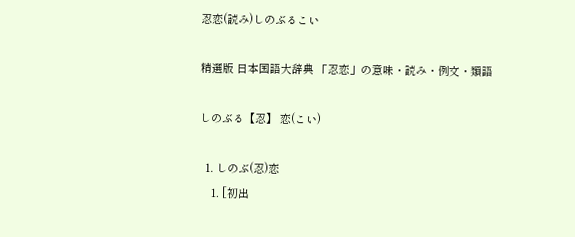忍恋(読み)しのぶるこい

精選版 日本国語大辞典 「忍恋」の意味・読み・例文・類語

しのぶる【忍】 恋(こい)

  1. しのぶ(忍)恋
    1. [初出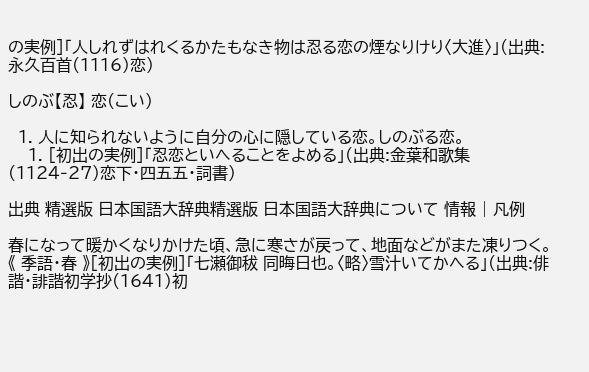の実例]「人しれずはれくるかたもなき物は忍る恋の煙なりけり〈大進〉」(出典:永久百首(1116)恋)

しのぶ【忍】 恋(こい)

  1. 人に知られないように自分の心に隠している恋。しのぶる恋。
    1. [初出の実例]「忍恋といへることをよめる」(出典:金葉和歌集(1124‐27)恋下・四五五・詞書)

出典 精選版 日本国語大辞典精選版 日本国語大辞典について 情報 | 凡例

春になって暖かくなりかけた頃、急に寒さが戻って、地面などがまた凍りつく。《 季語・春 》[初出の実例]「七瀬御秡 同晦日也。〈略〉雪汁いてかへる」(出典:俳諧・誹諧初学抄(1641)初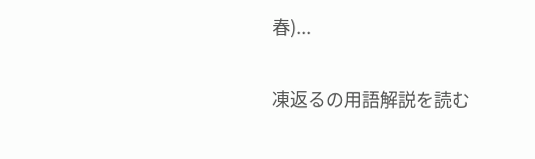春)...

凍返るの用語解説を読む